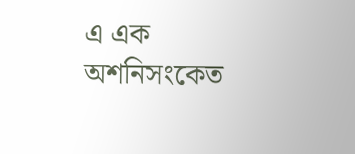এ এক অশনিসংকেত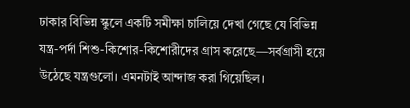ঢাকার বিভিন্ন স্কুলে একটি সমীক্ষা চালিয়ে দেখা গেছে যে বিভিন্ন যন্ত্র-পর্দা শিশু-কিশোর-কিশোরীদের গ্রাস করেছে—সর্বগ্রাসী হয়ে উঠেছে যন্ত্রগুলো। এমনটাই আন্দাজ করা গিয়েছিল।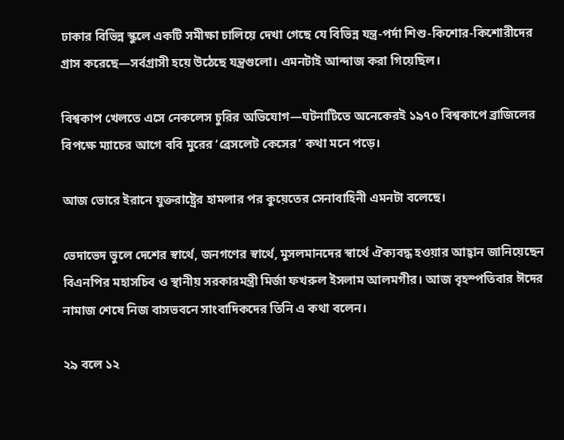ঢাকার বিভিন্ন স্কুলে একটি সমীক্ষা চালিয়ে দেখা গেছে যে বিভিন্ন যন্ত্র-পর্দা শিশু-কিশোর-কিশোরীদের গ্রাস করেছে—সর্বগ্রাসী হয়ে উঠেছে যন্ত্রগুলো। এমনটাই আন্দাজ করা গিয়েছিল।

বিশ্বকাপ খেলতে এসে নেকলেস চুরির অভিযোগ—ঘটনাটিতে অনেকেরই ১৯৭০ বিশ্বকাপে ব্রাজিলের বিপক্ষে ম্যাচের আগে ববি মুরের ‘ব্রেসলেট কেসের’ কথা মনে পড়ে।

আজ ভোরে ইরানে যুক্তরাষ্ট্রের হামলার পর কুয়েতের সেনাবাহিনী এমনটা বলেছে।

ভেদাভেদ ভুলে দেশের স্বার্থে, জনগণের স্বার্থে, মুসলমানদের স্বার্থে ঐক্যবদ্ধ হওয়ার আহ্বান জানিয়েছেন বিএনপির মহাসচিব ও স্থানীয় সরকারমন্ত্রী মির্জা ফখরুল ইসলাম আলমগীর। আজ বৃহস্পতিবার ঈদের নামাজ শেষে নিজ বাসভবনে সাংবাদিকদের তিনি এ কথা বলেন।

২৯ বলে ১২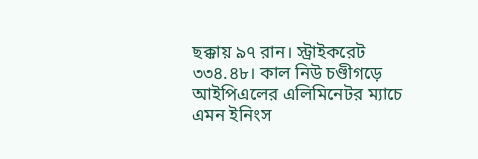ছক্কায় ৯৭ রান। স্ট্রাইকরেট ৩৩৪.৪৮। কাল নিউ চণ্ডীগড়ে আইপিএলের এলিমিনেটর ম্যাচে এমন ইনিংস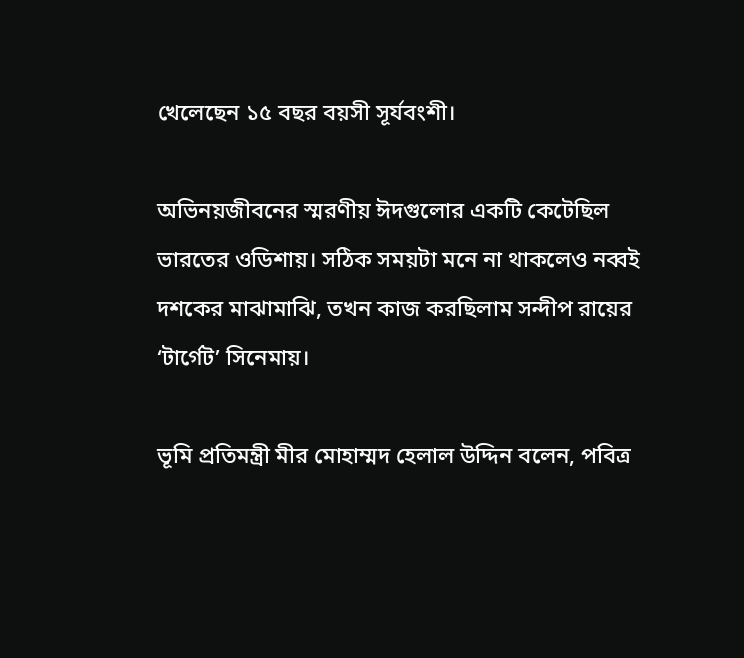খেলেছেন ১৫ বছর বয়সী সূর্যবংশী।

অভিনয়জীবনের স্মরণীয় ঈদগুলোর একটি কেটেছিল ভারতের ওডিশায়। সঠিক সময়টা মনে না থাকলেও নব্বই দশকের মাঝামাঝি, তখন কাজ করছিলাম সন্দীপ রায়ের ‘টার্গেট’ সিনেমায়।

ভূমি প্রতিমন্ত্রী মীর মোহাম্মদ হেলাল উদ্দিন বলেন, পবিত্র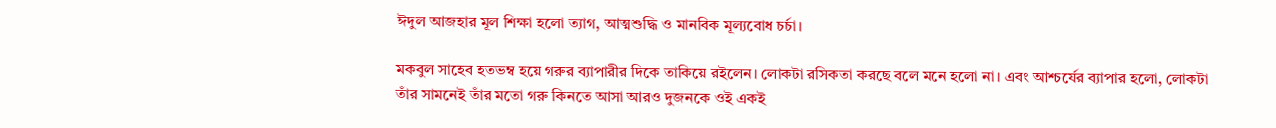ঈদুল আজহার মূল শিক্ষা হলো ত্যাগ, আত্মশুদ্ধি ও মানবিক মূল্যবোধ চর্চা।

মকবুল সাহেব হতভম্ব হয়ে গরুর ব্যাপারীর দিকে তাকিয়ে রইলেন। লোকটা রসিকতা করছে বলে মনে হলো না। এবং আশ্চর্যের ব্যাপার হলো, লোকটা তাঁর সামনেই তাঁর মতো গরু কিনতে আসা আরও দুজনকে ওই একই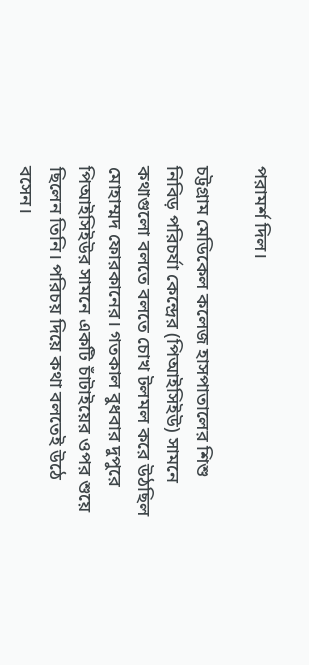পরামর্শ দিল।

চট্টগ্রাম মেডিকেল কলেজ হাসপাতালের শিশু নিবিড় পরিচর্যা কেন্দ্রের (পিআইসিইউ) সামনে কথাগুলো বলতে বলতে চোখ টলমল করে উঠছিল মোহাম্মদ ফোরকানের। গতকাল বুধবার দুপুরে পিআইসিইউর সামনে একটি চাঁটাইয়ের ওপর শুয়ে ছিলেন তিনি। পরিচয় দিয়ে কথা বলতেই উঠে বসেন।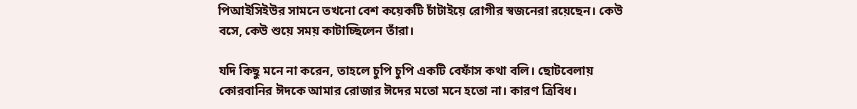পিআইসিইউর সামনে তখনো বেশ কয়েকটি চাঁটাইয়ে রোগীর স্বজনেরা রয়েছেন। কেউ বসে, কেউ শুয়ে সময় কাটাচ্ছিলেন তাঁরা।

যদি কিছু মনে না করেন, তাহলে চুপি চুপি একটি বেফাঁস কথা বলি। ছোটবেলায় কোরবানির ঈদকে আমার রোজার ঈদের মতো মনে হতো না। কারণ ত্রিবিধ।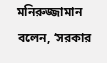মনিরুজ্জামান বলেন, ‘সরকার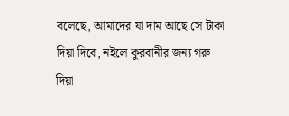বলেছে, আমাদের যা দাম আছে সে টাকা দিয়া দিবে, নইলে কুরবানীর জন্য গরু দিয়া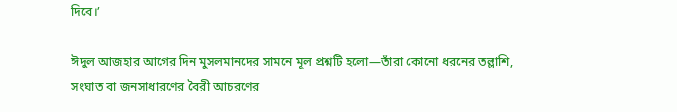দিবে।’

ঈদুল আজহার আগের দিন মুসলমানদের সামনে মূল প্রশ্নটি হলো—তাঁরা কোনো ধরনের তল্লাশি, সংঘাত বা জনসাধারণের বৈরী আচরণের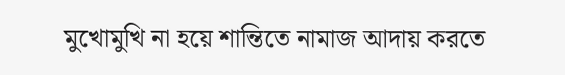মুখোমুখি না হয়ে শান্তিতে নামাজ আদায় করতে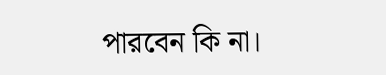পারবেন কি না।